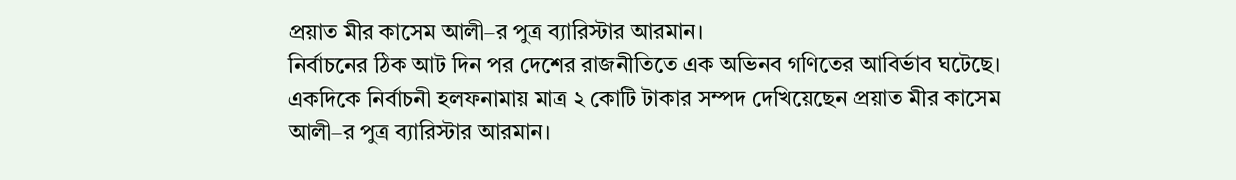প্রয়াত মীর কাসেম আলী–র পুত্র ব্যারিস্টার আরমান।
নির্বাচনের ঠিক আট দিন পর দেশের রাজনীতিতে এক অভিনব গণিতের আবির্ভাব ঘটেছে। একদিকে নির্বাচনী হলফনামায় মাত্র ২ কোটি টাকার সম্পদ দেখিয়েছেন প্রয়াত মীর কাসেম আলী–র পুত্র ব্যারিস্টার আরমান।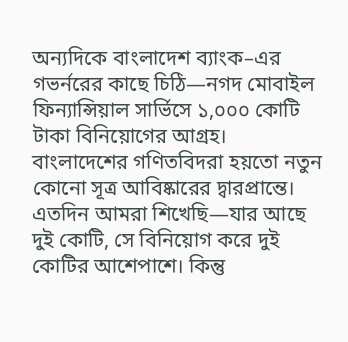অন্যদিকে বাংলাদেশ ব্যাংক–এর গভর্নরের কাছে চিঠি—নগদ মোবাইল ফিন্যান্সিয়াল সার্ভিসে ১,০০০ কোটি টাকা বিনিয়োগের আগ্রহ।
বাংলাদেশের গণিতবিদরা হয়তো নতুন কোনো সূত্র আবিষ্কারের দ্বারপ্রান্তে। এতদিন আমরা শিখেছি—যার আছে দুই কোটি, সে বিনিয়োগ করে দুই কোটির আশেপাশে। কিন্তু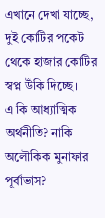এখানে দেখা যাচ্ছে, দুই কোটির পকেট থেকে হাজার কোটির স্বপ্ন উঁকি দিচ্ছে।
এ কি আধ্যাত্মিক অর্থনীতি? নাকি অলৌকিক মুনাফার পূর্বাভাস?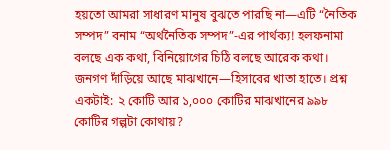হয়তো আমরা সাধারণ মানুষ বুঝতে পারছি না—এটি “নৈতিক সম্পদ” বনাম “অর্থনৈতিক সম্পদ”-এর পার্থক্য! হলফনামা বলছে এক কথা, বিনিয়োগের চিঠি বলছে আরেক কথা। জনগণ দাঁড়িয়ে আছে মাঝখানে—হিসাবের খাতা হাতে। প্রশ্ন একটাই: ২ কোটি আর ১,০০০ কোটির মাঝখানের ৯৯৮ কোটির গল্পটা কোথায়?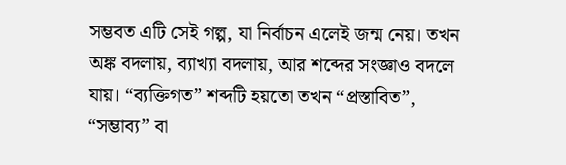সম্ভবত এটি সেই গল্প, যা নির্বাচন এলেই জন্ম নেয়। তখন অঙ্ক বদলায়, ব্যাখ্যা বদলায়, আর শব্দের সংজ্ঞাও বদলে যায়। “ব্যক্তিগত” শব্দটি হয়তো তখন “প্রস্তাবিত”, “সম্ভাব্য” বা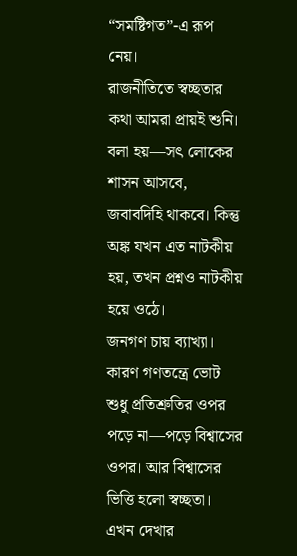“সমষ্টিগত”-এ রূপ নেয়।
রাজনীতিতে স্বচ্ছতার কথা আমরা প্রায়ই শুনি। বলা হয়—সৎ লোকের শাসন আসবে, জবাবদিহি থাকবে। কিন্তু অঙ্ক যখন এত নাটকীয় হয়, তখন প্রশ্নও নাটকীয় হয়ে ওঠে।
জনগণ চায় ব্যাখ্যা। কারণ গণতন্ত্রে ভোট শুধু প্রতিশ্রুতির ওপর পড়ে না—পড়ে বিশ্বাসের ওপর। আর বিশ্বাসের ভিত্তি হলো স্বচ্ছতা।
এখন দেখার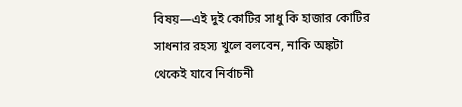বিষয়—এই দুই কোটির সাধু কি হাজার কোটির সাধনার রহস্য খুলে বলবেন, নাকি অঙ্কটা থেকেই যাবে নির্বাচনী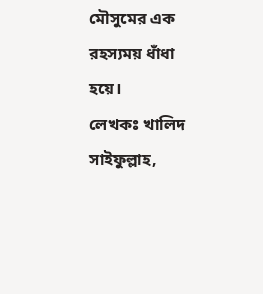মৌসুমের এক রহস্যময় ধাঁধা হয়ে।
লেখকঃ খালিদ সাইফুল্লাহ,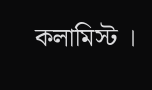কলামিস্ট ।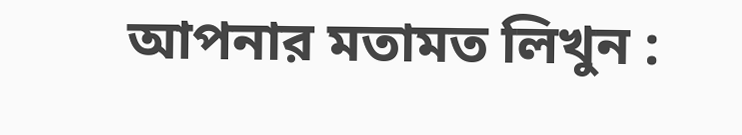আপনার মতামত লিখুন :